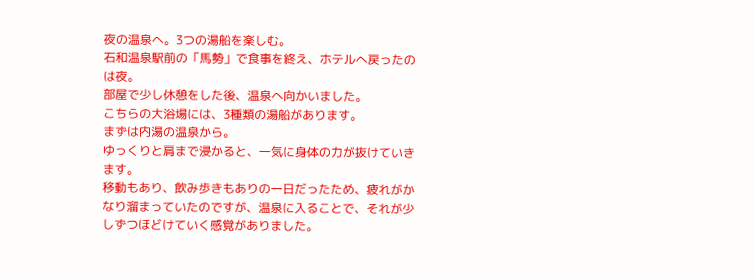夜の温泉へ。3つの湯船を楽しむ。
石和温泉駅前の「馬勢」で食事を終え、ホテルへ戻ったのは夜。
部屋で少し休憩をした後、温泉へ向かいました。
こちらの大浴場には、3種類の湯船があります。
まずは内湯の温泉から。
ゆっくりと肩まで浸かると、一気に身体の力が抜けていきます。
移動もあり、飲み歩きもありの一日だったため、疲れがかなり溜まっていたのですが、温泉に入ることで、それが少しずつほどけていく感覚がありました。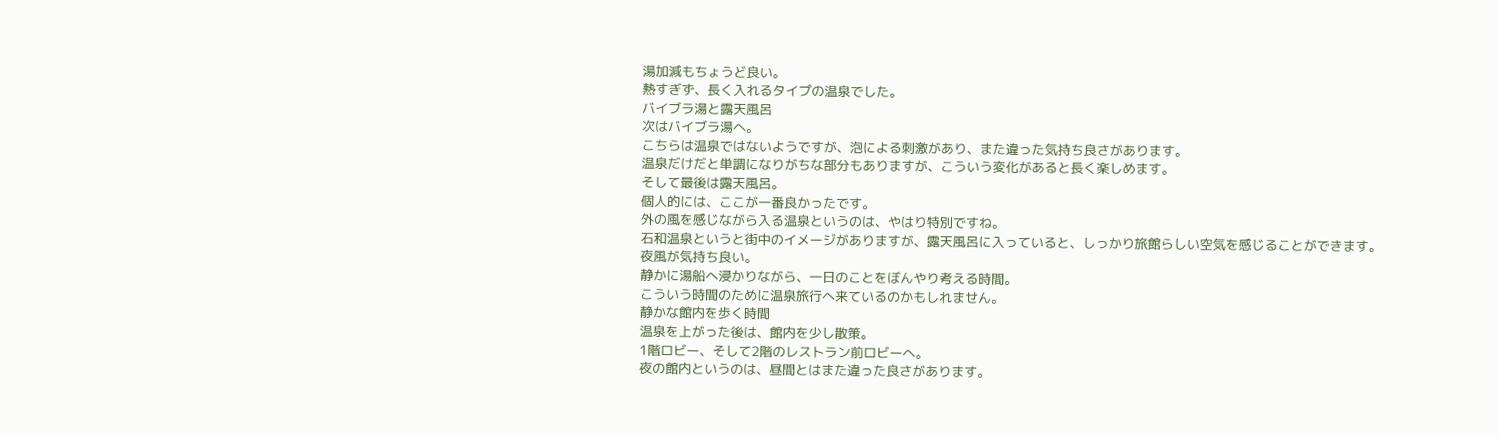湯加減もちょうど良い。
熱すぎず、長く入れるタイプの温泉でした。
バイブラ湯と露天風呂
次はバイブラ湯へ。
こちらは温泉ではないようですが、泡による刺激があり、また違った気持ち良さがあります。
温泉だけだと単調になりがちな部分もありますが、こういう変化があると長く楽しめます。
そして最後は露天風呂。
個人的には、ここが一番良かったです。
外の風を感じながら入る温泉というのは、やはり特別ですね。
石和温泉というと街中のイメージがありますが、露天風呂に入っていると、しっかり旅館らしい空気を感じることができます。
夜風が気持ち良い。
静かに湯船へ浸かりながら、一日のことをぼんやり考える時間。
こういう時間のために温泉旅行へ来ているのかもしれません。
静かな館内を歩く時間
温泉を上がった後は、館内を少し散策。
1階ロビー、そして2階のレストラン前ロビーへ。
夜の館内というのは、昼間とはまた違った良さがあります。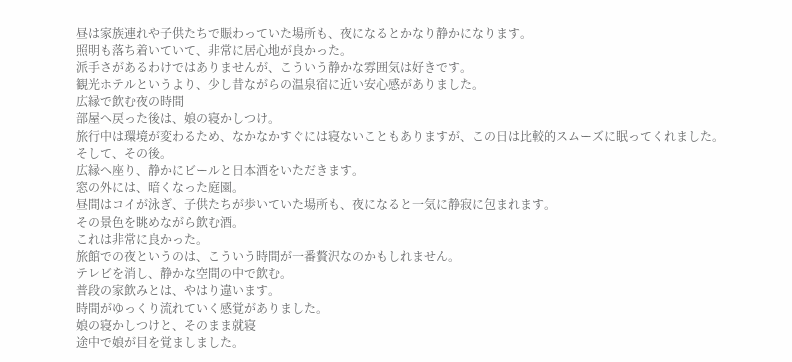昼は家族連れや子供たちで賑わっていた場所も、夜になるとかなり静かになります。
照明も落ち着いていて、非常に居心地が良かった。
派手さがあるわけではありませんが、こういう静かな雰囲気は好きです。
観光ホテルというより、少し昔ながらの温泉宿に近い安心感がありました。
広縁で飲む夜の時間
部屋へ戻った後は、娘の寝かしつけ。
旅行中は環境が変わるため、なかなかすぐには寝ないこともありますが、この日は比較的スムーズに眠ってくれました。
そして、その後。
広縁へ座り、静かにビールと日本酒をいただきます。
窓の外には、暗くなった庭園。
昼間はコイが泳ぎ、子供たちが歩いていた場所も、夜になると一気に静寂に包まれます。
その景色を眺めながら飲む酒。
これは非常に良かった。
旅館での夜というのは、こういう時間が一番贅沢なのかもしれません。
テレビを消し、静かな空間の中で飲む。
普段の家飲みとは、やはり違います。
時間がゆっくり流れていく感覚がありました。
娘の寝かしつけと、そのまま就寝
途中で娘が目を覚ましました。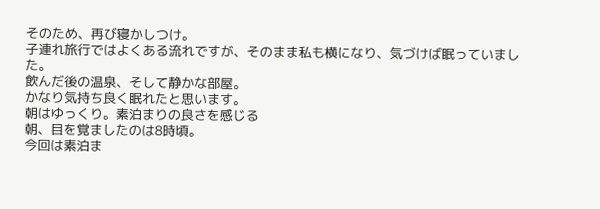そのため、再び寝かしつけ。
子連れ旅行ではよくある流れですが、そのまま私も横になり、気づけば眠っていました。
飲んだ後の温泉、そして静かな部屋。
かなり気持ち良く眠れたと思います。
朝はゆっくり。素泊まりの良さを感じる
朝、目を覚ましたのは8時頃。
今回は素泊ま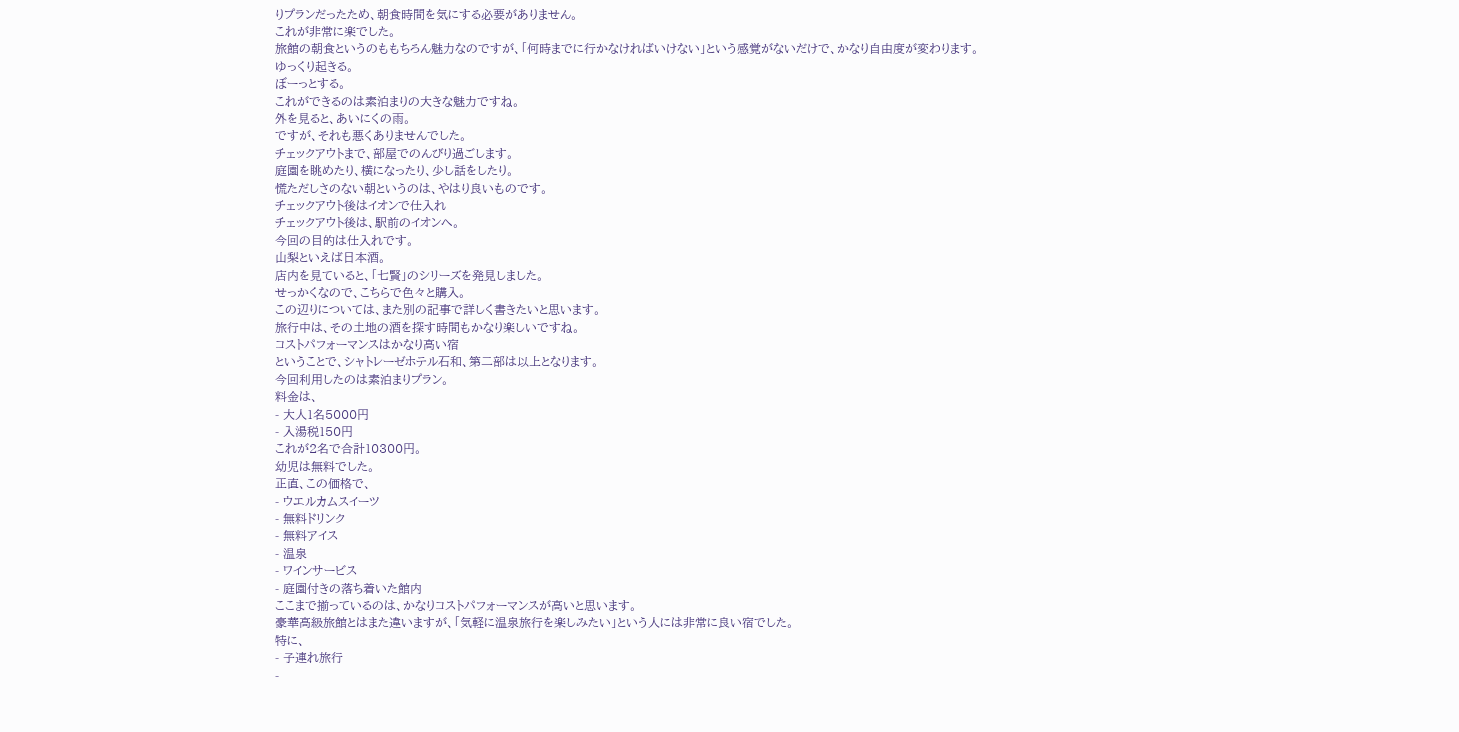りプランだったため、朝食時間を気にする必要がありません。
これが非常に楽でした。
旅館の朝食というのももちろん魅力なのですが、「何時までに行かなければいけない」という感覚がないだけで、かなり自由度が変わります。
ゆっくり起きる。
ぼーっとする。
これができるのは素泊まりの大きな魅力ですね。
外を見ると、あいにくの雨。
ですが、それも悪くありませんでした。
チェックアウトまで、部屋でのんびり過ごします。
庭園を眺めたり、横になったり、少し話をしたり。
慌ただしさのない朝というのは、やはり良いものです。
チェックアウト後はイオンで仕入れ
チェックアウト後は、駅前のイオンへ。
今回の目的は仕入れです。
山梨といえば日本酒。
店内を見ていると、「七賢」のシリーズを発見しました。
せっかくなので、こちらで色々と購入。
この辺りについては、また別の記事で詳しく書きたいと思います。
旅行中は、その土地の酒を探す時間もかなり楽しいですね。
コストパフォーマンスはかなり高い宿
ということで、シャトレーゼホテル石和、第二部は以上となります。
今回利用したのは素泊まりプラン。
料金は、
- 大人1名5000円
- 入湯税150円
これが2名で合計10300円。
幼児は無料でした。
正直、この価格で、
- ウエルカムスイーツ
- 無料ドリンク
- 無料アイス
- 温泉
- ワインサービス
- 庭園付きの落ち着いた館内
ここまで揃っているのは、かなりコストパフォーマンスが高いと思います。
豪華高級旅館とはまた違いますが、「気軽に温泉旅行を楽しみたい」という人には非常に良い宿でした。
特に、
- 子連れ旅行
-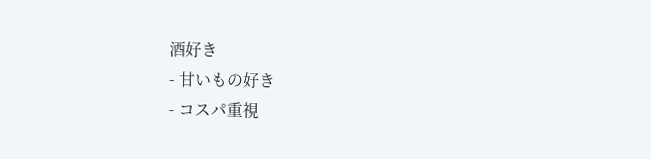酒好き
- 甘いもの好き
- コスパ重視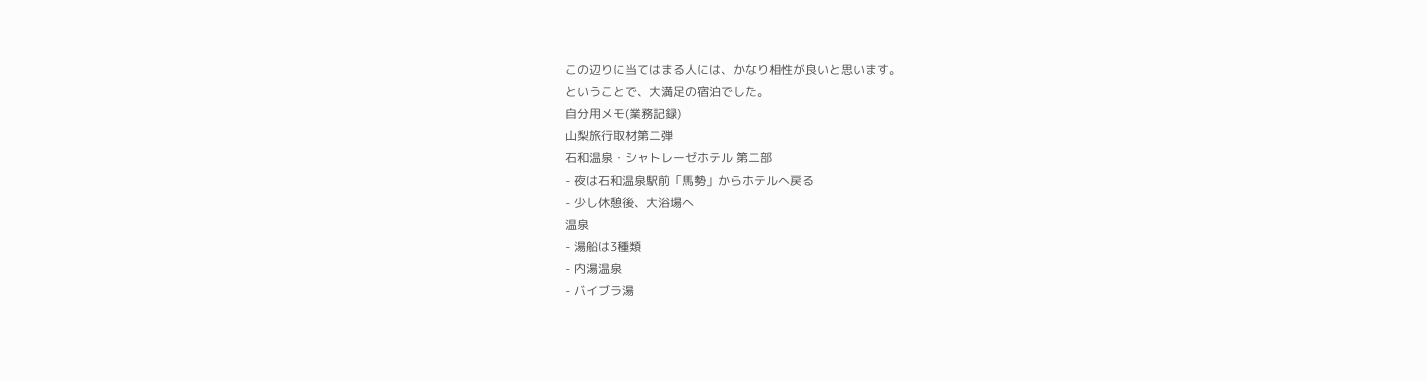この辺りに当てはまる人には、かなり相性が良いと思います。
ということで、大満足の宿泊でした。
自分用メモ(業務記録)
山梨旅行取材第二弾
石和温泉・シャトレーゼホテル 第二部
- 夜は石和温泉駅前「馬勢」からホテルへ戻る
- 少し休憩後、大浴場へ
温泉
- 湯船は3種類
- 内湯温泉
- バイブラ湯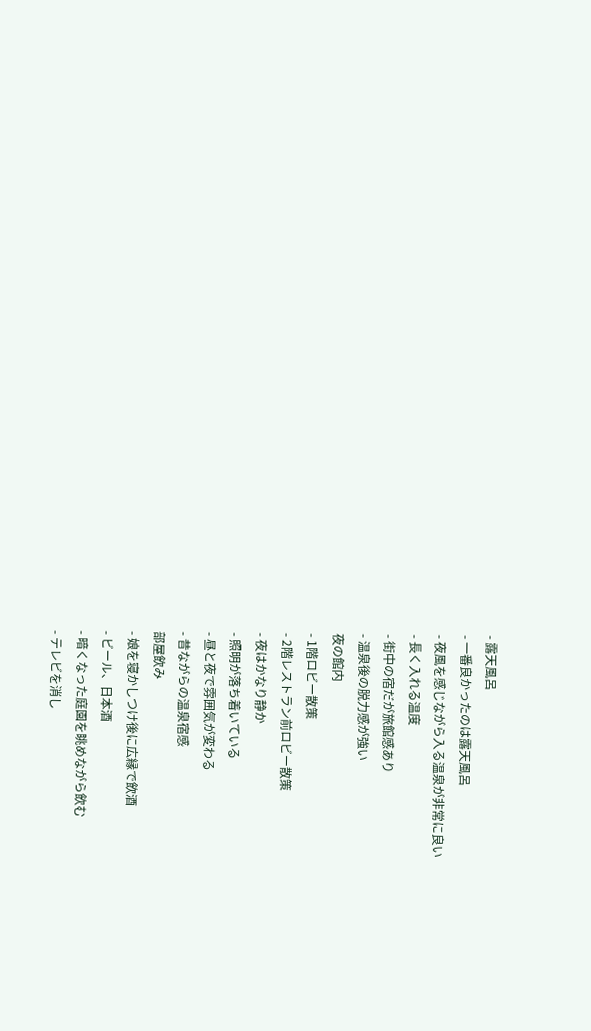- 露天風呂
- 一番良かったのは露天風呂
- 夜風を感じながら入る温泉が非常に良い
- 長く入れる温度
- 街中の宿だが旅館感あり
- 温泉後の脱力感が強い
夜の館内
- 1階ロビー散策
- 2階レストラン前ロビー散策
- 夜はかなり静か
- 照明が落ち着いている
- 昼と夜で雰囲気が変わる
- 昔ながらの温泉宿感
部屋飲み
- 娘を寝かしつけ後に広縁で飲酒
- ビール、日本酒
- 暗くなった庭園を眺めながら飲む
- テレビを消し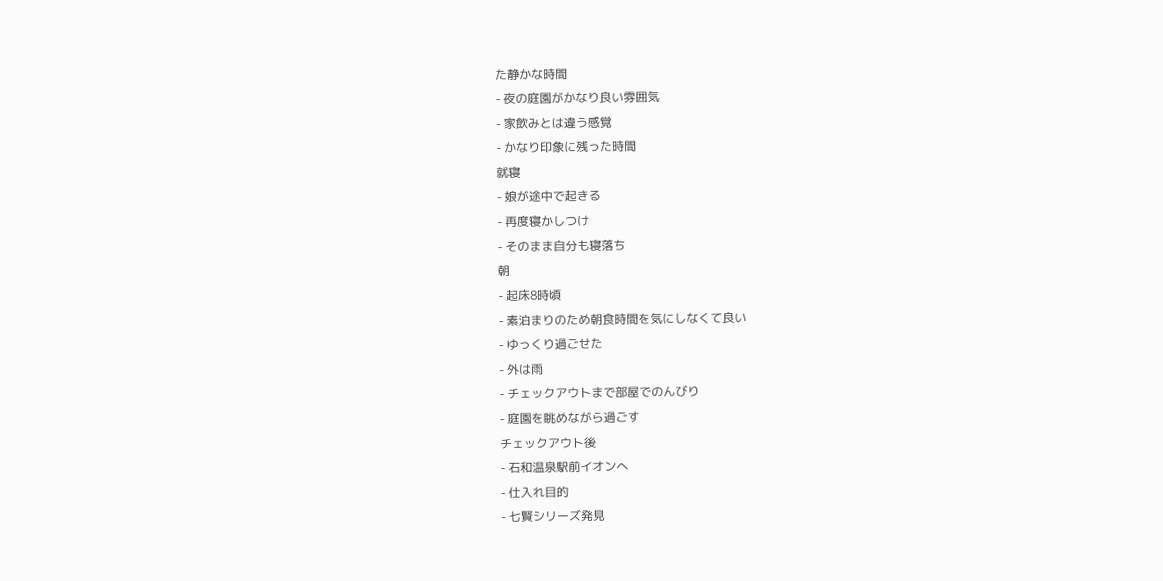た静かな時間
- 夜の庭園がかなり良い雰囲気
- 家飲みとは違う感覚
- かなり印象に残った時間
就寝
- 娘が途中で起きる
- 再度寝かしつけ
- そのまま自分も寝落ち
朝
- 起床8時頃
- 素泊まりのため朝食時間を気にしなくて良い
- ゆっくり過ごせた
- 外は雨
- チェックアウトまで部屋でのんびり
- 庭園を眺めながら過ごす
チェックアウト後
- 石和温泉駅前イオンへ
- 仕入れ目的
- 七賢シリーズ発見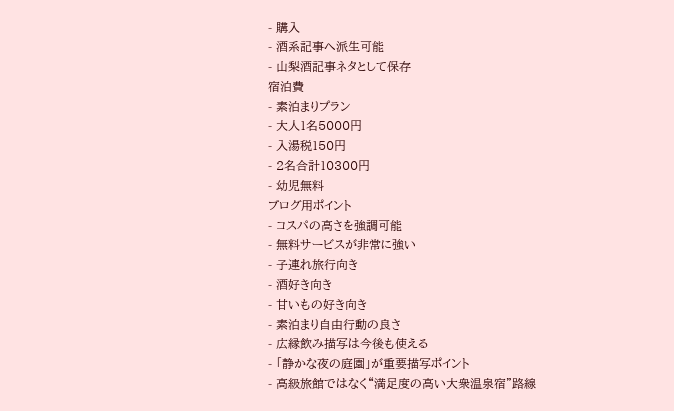- 購入
- 酒系記事へ派生可能
- 山梨酒記事ネタとして保存
宿泊費
- 素泊まりプラン
- 大人1名5000円
- 入湯税150円
- 2名合計10300円
- 幼児無料
ブログ用ポイント
- コスパの高さを強調可能
- 無料サービスが非常に強い
- 子連れ旅行向き
- 酒好き向き
- 甘いもの好き向き
- 素泊まり自由行動の良さ
- 広縁飲み描写は今後も使える
- 「静かな夜の庭園」が重要描写ポイント
- 高級旅館ではなく“満足度の高い大衆温泉宿”路線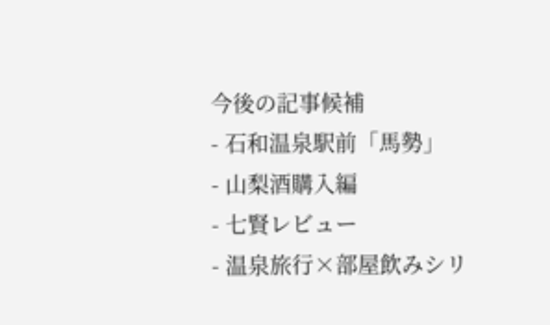今後の記事候補
- 石和温泉駅前「馬勢」
- 山梨酒購入編
- 七賢レビュー
- 温泉旅行×部屋飲みシリ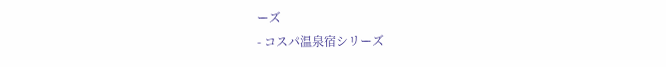ーズ
- コスパ温泉宿シリーズ